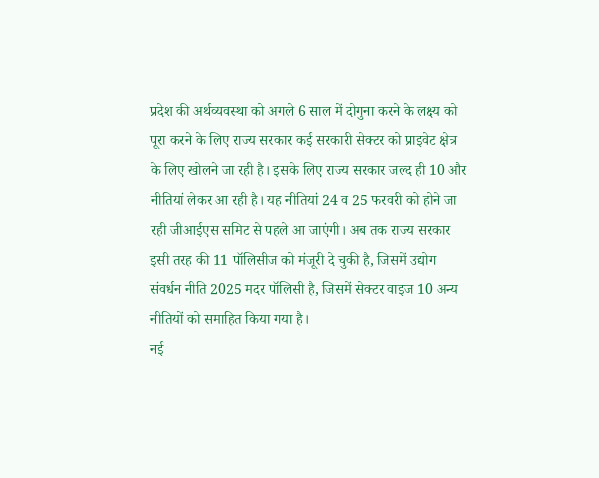प्रदेश की अर्थव्यवस्था को अगले 6 साल में दोगुना करने के लक्ष्य को पूरा करने के लिए राज्य सरकार कई सरकारी सेक्टर को प्राइवेट क्षेत्र के लिए खोलने जा रही है। इसके लिए राज्य सरकार जल्द ही 10 और नीतियां लेकर आ रही है। यह नीतियां 24 व 25 फरवरी को होने जा रही जीआईएस समिट से पहले आ जाएंगी। अब तक राज्य सरकार इसी तरह की 11 पॉलिसीज को मंजूरी दे चुकी है, जिसमें उद्योग संवर्धन नीति 2025 मदर पॉलिसी है, जिसमें सेक्टर वाइज 10 अन्य नीतियों को समाहित किया गया है।
नई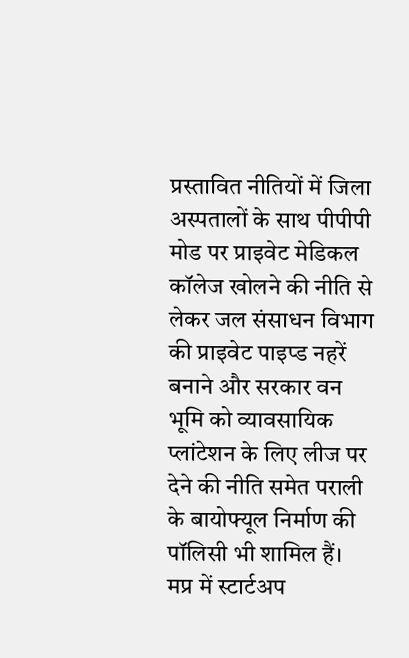प्रस्तावित नीतियों में जिला अस्पतालों के साथ पीपीपी मोड पर प्राइवेट मेडिकल कॉलेज खोलने की नीति से लेकर जल संसाधन विभाग की प्राइवेट पाइप्ड नहरें बनाने और सरकार वन भूमि को व्यावसायिक प्लांटेशन के लिए लीज पर देने की नीति समेत पराली के बायोफ्यूल निर्माण की पॉलिसी भी शामिल हैं। मप्र में स्टार्टअप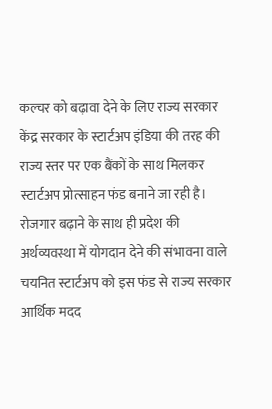कल्चर को बढ़ावा देने के लिए राज्य सरकार केंद्र सरकार के स्टार्टअप इंडिया की तरह की राज्य स्तर पर एक बैंकों के साथ मिलकर स्टार्टअप प्रोत्साहन फंड बनाने जा रही है। रोजगार बढ़ाने के साथ ही प्रदेश की अर्थव्यवस्था में योगदान देने की संभावना वाले चयनित स्टार्टअप को इस फंड से राज्य सरकार आर्थिक मदद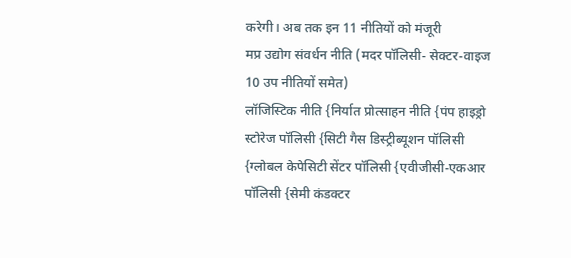करेगी। अब तक इन 11 नीतियों को मंजूरी
मप्र उद्योग संवर्धन नीति (मदर पॉलिसी- सेक्टर-वाइज 10 उप नीतियों समेत)
लॉजिस्टिक नीति {निर्यात प्रोत्साहन नीति {पंप हाइड्रो स्टोरेज पॉलिसी {सिटी गैस डिस्ट्रीब्यूशन पॉलिसी {ग्लोबल केपेसिटी सेंटर पॉलिसी {एवीजीसी-एकआर पॉलिसी {सेमी कंडक्टर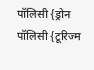पॉलिसी {ड्रोन पॉलिसी {टूरिज्म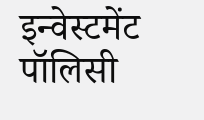इन्वेस्टमेंट पॉलिसी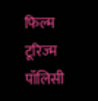फिल्म टूरिज्म पॉलिसी